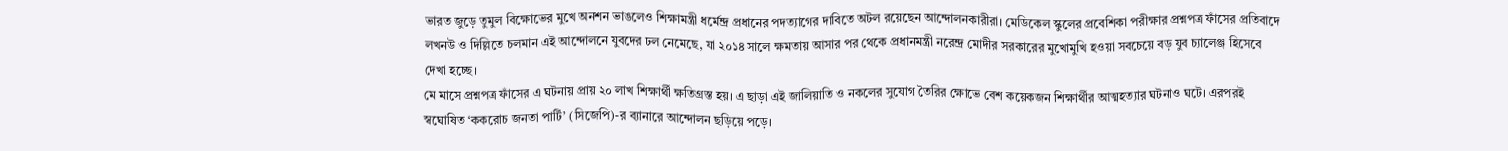ভারত জুড়ে তুমুল বিক্ষোভের মুখে অনশন ভাঙলেও শিক্ষামন্ত্রী ধর্মেন্দ্র প্রধানের পদত্যাগের দাবিতে অটল রয়েছেন আন্দোলনকারীরা। মেডিকেল স্কুলের প্রবেশিকা পরীক্ষার প্রশ্নপত্র ফাঁসের প্রতিবাদে লখনউ ও দিল্লিতে চলমান এই আন্দোলনে যুবদের ঢল নেমেছে, যা ২০১৪ সালে ক্ষমতায় আসার পর থেকে প্রধানমন্ত্রী নরেন্দ্র মোদীর সরকারের মুখোমুখি হওয়া সবচেয়ে বড় যুব চ্যালেঞ্জ হিসেবে দেখা হচ্ছে।
মে মাসে প্রশ্নপত্র ফাঁসের এ ঘটনায় প্রায় ২০ লাখ শিক্ষার্থী ক্ষতিগ্রস্ত হয়। এ ছাড়া এই জালিয়াতি ও নকলের সুযোগ তৈরির ক্ষোভে বেশ কয়েকজন শিক্ষার্থীর আত্মহত্যার ঘটনাও ঘটে। এরপরই স্বঘোষিত ‘ককরোচ জনতা পার্টি’ (সিজেপি)-র ব্যানারে আন্দোলন ছড়িয়ে পড়ে।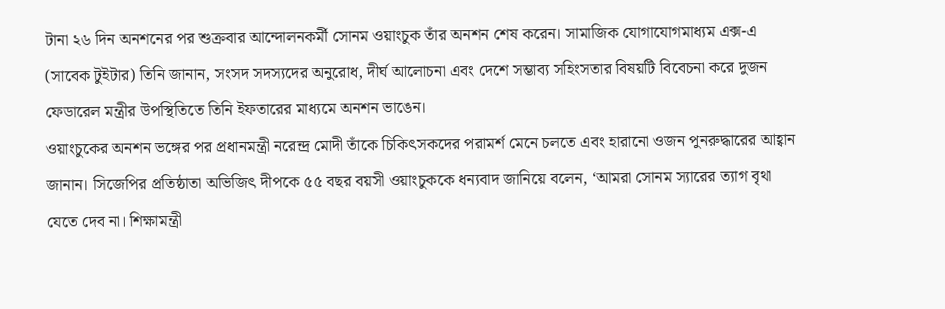টানা ২৬ দিন অনশনের পর শুক্রবার আন্দোলনকর্মী সোনম ওয়াংচুক তাঁর অনশন শেষ করেন। সামাজিক যোগাযোগমাধ্যম এক্স-এ (সাবেক টুইটার) তিনি জানান, সংসদ সদস্যদের অনুরোধ, দীর্ঘ আলোচনা এবং দেশে সম্ভাব্য সহিংসতার বিষয়টি বিবেচনা করে দুজন ফেডারেল মন্ত্রীর উপস্থিতিতে তিনি ইফতারের মাধ্যমে অনশন ভাঙেন।
ওয়াংচুকের অনশন ভঙ্গের পর প্রধানমন্ত্রী নরেন্দ্র মোদী তাঁকে চিকিৎসকদের পরামর্শ মেনে চলতে এবং হারানো ওজন পুনরুদ্ধারের আহ্বান জানান। সিজেপির প্রতিষ্ঠাতা অভিজিৎ দীপকে ৫৫ বছর বয়সী ওয়াংচুককে ধন্যবাদ জানিয়ে বলেন, ‘আমরা সোনম স্যারের ত্যাগ বৃথা যেতে দেব না। শিক্ষামন্ত্রী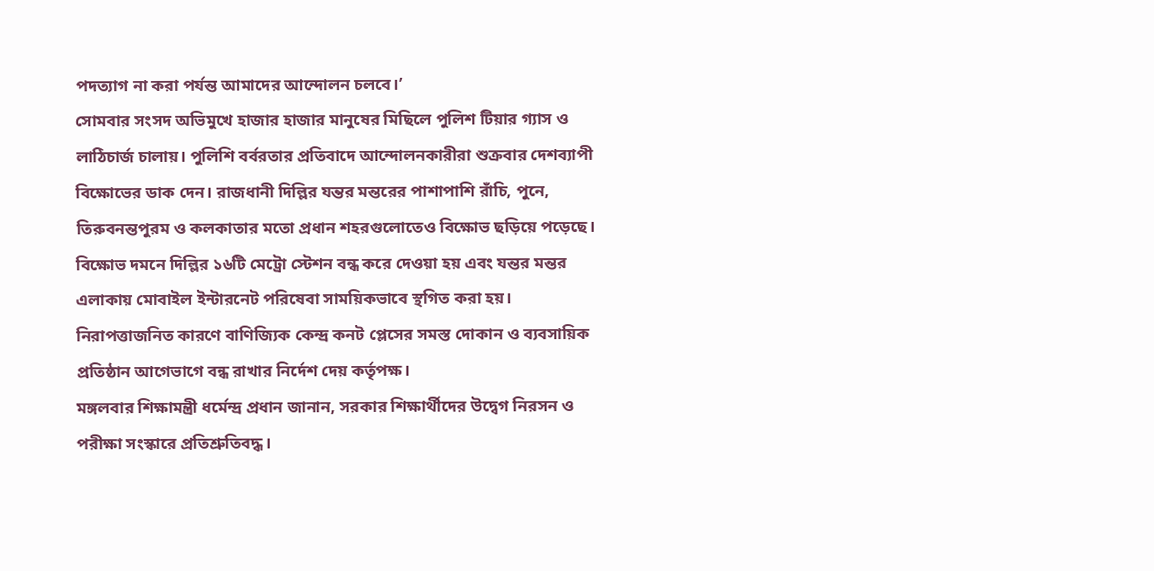পদত্যাগ না করা পর্যন্ত আমাদের আন্দোলন চলবে।’
সোমবার সংসদ অভিমুখে হাজার হাজার মানুষের মিছিলে পুলিশ টিয়ার গ্যাস ও লাঠিচার্জ চালায়। পুলিশি বর্বরতার প্রতিবাদে আন্দোলনকারীরা শুক্রবার দেশব্যাপী বিক্ষোভের ডাক দেন। রাজধানী দিল্লির যন্তর মন্তরের পাশাপাশি রাঁচি, পুনে, তিরুবনন্তপুরম ও কলকাতার মতো প্রধান শহরগুলোতেও বিক্ষোভ ছড়িয়ে পড়েছে।
বিক্ষোভ দমনে দিল্লির ১৬টি মেট্রো স্টেশন বন্ধ করে দেওয়া হয় এবং যন্তর মন্তর এলাকায় মোবাইল ইন্টারনেট পরিষেবা সাময়িকভাবে স্থগিত করা হয়। নিরাপত্তাজনিত কারণে বাণিজ্যিক কেন্দ্র কনট প্লেসের সমস্ত দোকান ও ব্যবসায়িক প্রতিষ্ঠান আগেভাগে বন্ধ রাখার নির্দেশ দেয় কর্তৃপক্ষ।
মঙ্গলবার শিক্ষামন্ত্রী ধর্মেন্দ্র প্রধান জানান, সরকার শিক্ষার্থীদের উদ্বেগ নিরসন ও পরীক্ষা সংস্কারে প্রতিশ্রুতিবদ্ধ।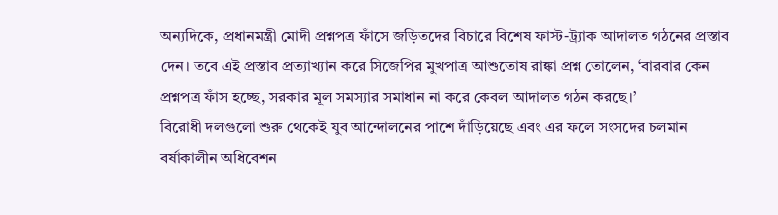অন্যদিকে, প্রধানমন্ত্রী মোদী প্রশ্নপত্র ফাঁসে জড়িতদের বিচারে বিশেষ ফাস্ট-ট্র্যাক আদালত গঠনের প্রস্তাব দেন। তবে এই প্রস্তাব প্রত্যাখ্যান করে সিজেপির মুখপাত্র আশুতোষ রাঙ্কা প্রশ্ন তোলেন, ‘বারবার কেন প্রশ্নপত্র ফাঁস হচ্ছে, সরকার মূল সমস্যার সমাধান না করে কেবল আদালত গঠন করছে।’
বিরোধী দলগুলো শুরু থেকেই যুব আন্দোলনের পাশে দাঁড়িয়েছে এবং এর ফলে সংসদের চলমান বর্ষাকালীন অধিবেশন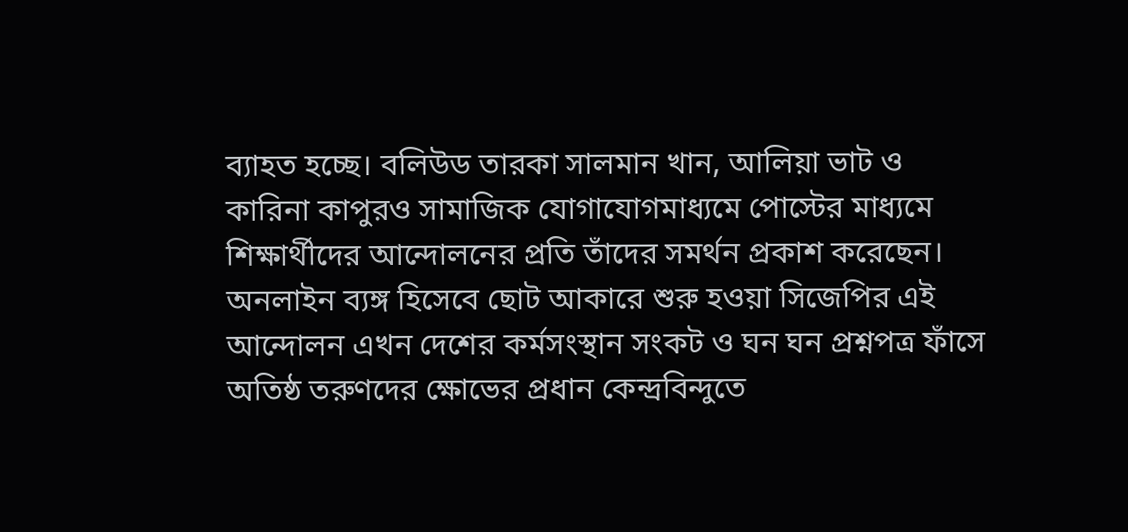ব্যাহত হচ্ছে। বলিউড তারকা সালমান খান, আলিয়া ভাট ও কারিনা কাপুরও সামাজিক যোগাযোগমাধ্যমে পোস্টের মাধ্যমে শিক্ষার্থীদের আন্দোলনের প্রতি তাঁদের সমর্থন প্রকাশ করেছেন।
অনলাইন ব্যঙ্গ হিসেবে ছোট আকারে শুরু হওয়া সিজেপির এই আন্দোলন এখন দেশের কর্মসংস্থান সংকট ও ঘন ঘন প্রশ্নপত্র ফাঁসে অতিষ্ঠ তরুণদের ক্ষোভের প্রধান কেন্দ্রবিন্দুতে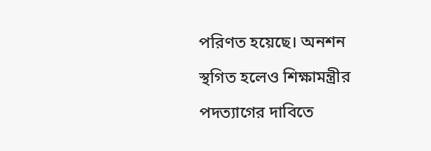পরিণত হয়েছে। অনশন স্থগিত হলেও শিক্ষামন্ত্রীর পদত্যাগের দাবিতে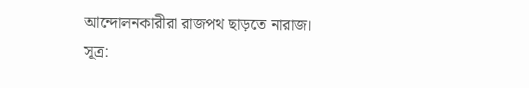আন্দোলনকারীরা রাজপথ ছাড়তে নারাজ।
সূত্র: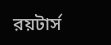রয়টার্স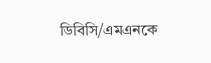ডিবিসি/এমএনকে